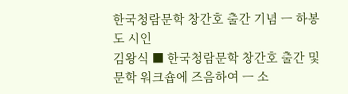한국청람문학 창간호 출간 기념 ㅡ 하봉도 시인
김왕식 ■ 한국청람문학 창간호 출간 및 문학 워크숍에 즈음하여 ㅡ 소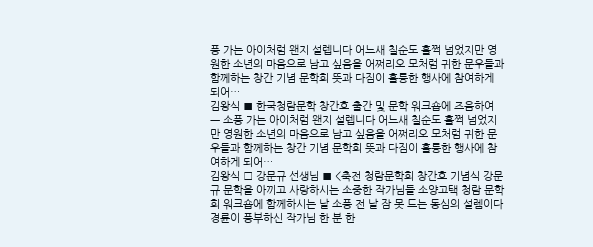풍 가는 아이처럼 왠지 설렙니다 어느새 칠순도 훌쩍 넘었지만 영원한 소년의 마음으로 남고 싶음을 어쩌리오 모처럼 귀한 문우들과 함께하는 창간 기념 문학회 뜻과 다짐이 훌륭한 행사에 참여하게 되어…
김왕식 ■ 한국청람문학 창간호 출간 및 문학 워크숍에 즈음하여 ㅡ 소풍 가는 아이처럼 왠지 설렙니다 어느새 칠순도 훌쩍 넘었지만 영원한 소년의 마음으로 남고 싶음을 어쩌리오 모처럼 귀한 문우들과 함께하는 창간 기념 문학회 뜻과 다짐이 훌륭한 행사에 참여하게 되어…
김왕식 □ 강문규 선생님 ■ <축전 청람문학회 창간호 기념식 강문규 문학을 아끼고 사랑하시는 소중한 작가님들 소양고택 청람 문학회 워크숍에 함께하시는 날 소풍 전 날 잠 못 드는 동심의 설렘이다 경륜이 풍부하신 작가님 한 분 한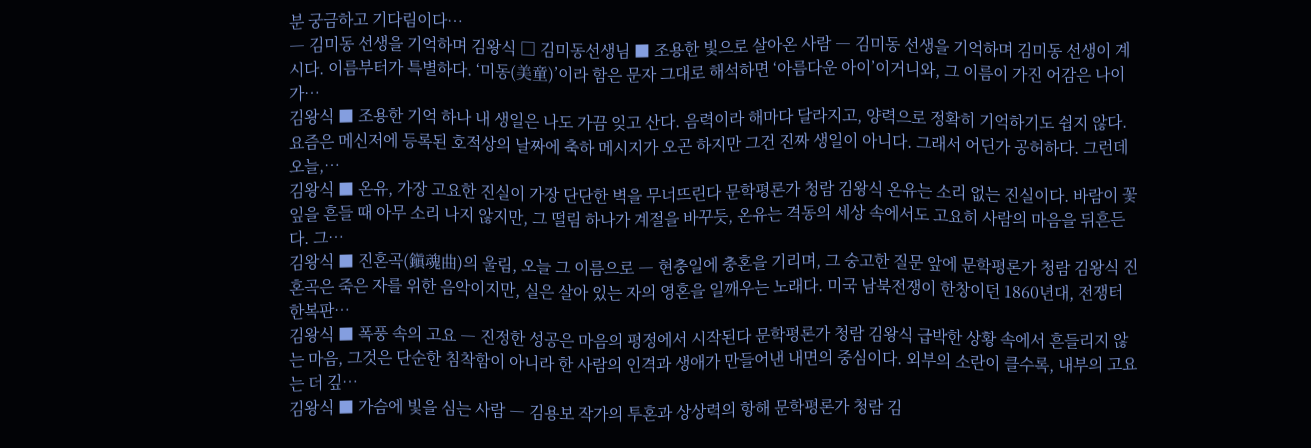분 궁금하고 기다림이다…
― 김미동 선생을 기억하며 김왕식 □ 김미동선생님 ■ 조용한 빛으로 살아온 사람 ― 김미동 선생을 기억하며 김미동 선생이 계시다. 이름부터가 특별하다. ‘미동(美童)’이라 함은 문자 그대로 해석하면 ‘아름다운 아이’이거니와, 그 이름이 가진 어감은 나이가…
김왕식 ■ 조용한 기억 하나 내 생일은 나도 가끔 잊고 산다. 음력이라 해마다 달라지고, 양력으로 정확히 기억하기도 쉽지 않다. 요즘은 메신저에 등록된 호적상의 날짜에 축하 메시지가 오곤 하지만 그건 진짜 생일이 아니다. 그래서 어딘가 공허하다. 그런데 오늘,…
김왕식 ■ 온유, 가장 고요한 진실이 가장 단단한 벽을 무너뜨린다 문학평론가 청람 김왕식 온유는 소리 없는 진실이다. 바람이 꽃잎을 흔들 때 아무 소리 나지 않지만, 그 떨림 하나가 계절을 바꾸듯, 온유는 격동의 세상 속에서도 고요히 사람의 마음을 뒤흔든다. 그…
김왕식 ■ 진혼곡(鎭魂曲)의 울림, 오늘 그 이름으로 ― 현충일에 충혼을 기리며, 그 숭고한 질문 앞에 문학평론가 청람 김왕식 진혼곡은 죽은 자를 위한 음악이지만, 실은 살아 있는 자의 영혼을 일깨우는 노래다. 미국 남북전쟁이 한창이던 1860년대, 전쟁터 한복판…
김왕식 ■ 폭풍 속의 고요 ― 진정한 성공은 마음의 평정에서 시작된다 문학평론가 청람 김왕식 급박한 상황 속에서 흔들리지 않는 마음, 그것은 단순한 침착함이 아니라 한 사람의 인격과 생애가 만들어낸 내면의 중심이다. 외부의 소란이 클수록, 내부의 고요는 더 깊…
김왕식 ■ 가슴에 빛을 심는 사람 ― 김용보 작가의 투혼과 상상력의 항해 문학평론가 청람 김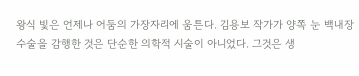왕식 빛은 언제나 어둠의 가장자리에 움튼다. 김용보 작가가 양쪽 눈 백내장 수술을 감행한 것은 단순한 의학적 시술이 아니었다. 그것은 생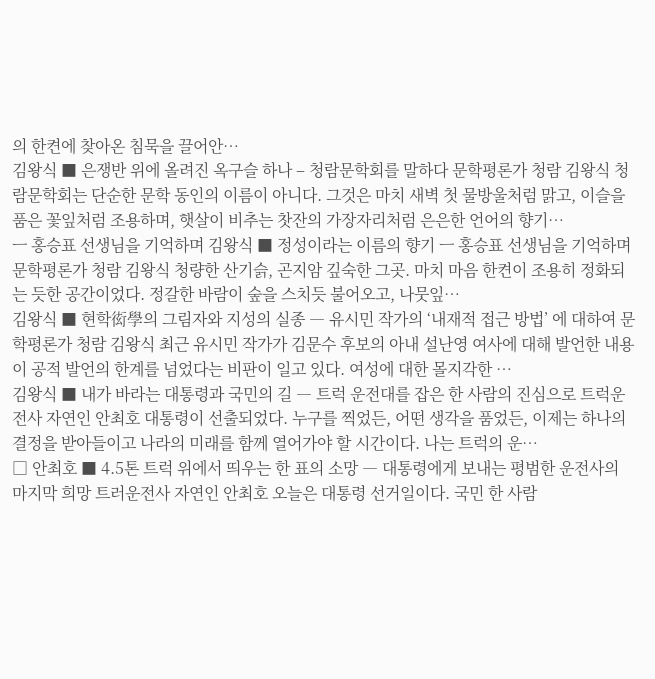의 한켠에 찾아온 침묵을 끌어안…
김왕식 ■ 은쟁반 위에 올려진 옥구슬 하나 – 청람문학회를 말하다 문학평론가 청람 김왕식 청람문학회는 단순한 문학 동인의 이름이 아니다. 그것은 마치 새벽 첫 물방울처럼 맑고, 이슬을 품은 꽃잎처럼 조용하며, 햇살이 비추는 찻잔의 가장자리처럼 은은한 언어의 향기…
ㅡ 홍승표 선생님을 기억하며 김왕식 ■ 정성이라는 이름의 향기 ㅡ 홍승표 선생님을 기억하며 문학평론가 청람 김왕식 청량한 산기슭, 곤지암 깊숙한 그곳. 마치 마음 한켠이 조용히 정화되는 듯한 공간이었다. 정갈한 바람이 숲을 스치듯 불어오고, 나뭇잎…
김왕식 ■ 현학衒學의 그림자와 지성의 실종 ― 유시민 작가의 ‘내재적 접근 방법’ 에 대하여 문학평론가 청람 김왕식 최근 유시민 작가가 김문수 후보의 아내 설난영 여사에 대해 발언한 내용이 공적 발언의 한계를 넘었다는 비판이 일고 있다. 여성에 대한 몰지각한 …
김왕식 ■ 내가 바라는 대통령과 국민의 길 ― 트럭 운전대를 잡은 한 사람의 진심으로 트럭운전사 자연인 안최호 대통령이 선출되었다. 누구를 찍었든, 어떤 생각을 품었든, 이제는 하나의 결정을 받아들이고 나라의 미래를 함께 열어가야 할 시간이다. 나는 트럭의 운…
□ 안최호 ■ 4.5톤 트럭 위에서 띄우는 한 표의 소망 ― 대통령에게 보내는 평범한 운전사의 마지막 희망 트러운전사 자연인 안최호 오늘은 대통령 선거일이다. 국민 한 사람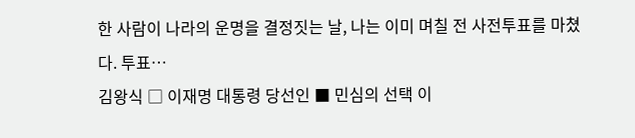한 사람이 나라의 운명을 결정짓는 날, 나는 이미 며칠 전 사전투표를 마쳤다. 투표…
김왕식 □ 이재명 대통령 당선인 ■ 민심의 선택 이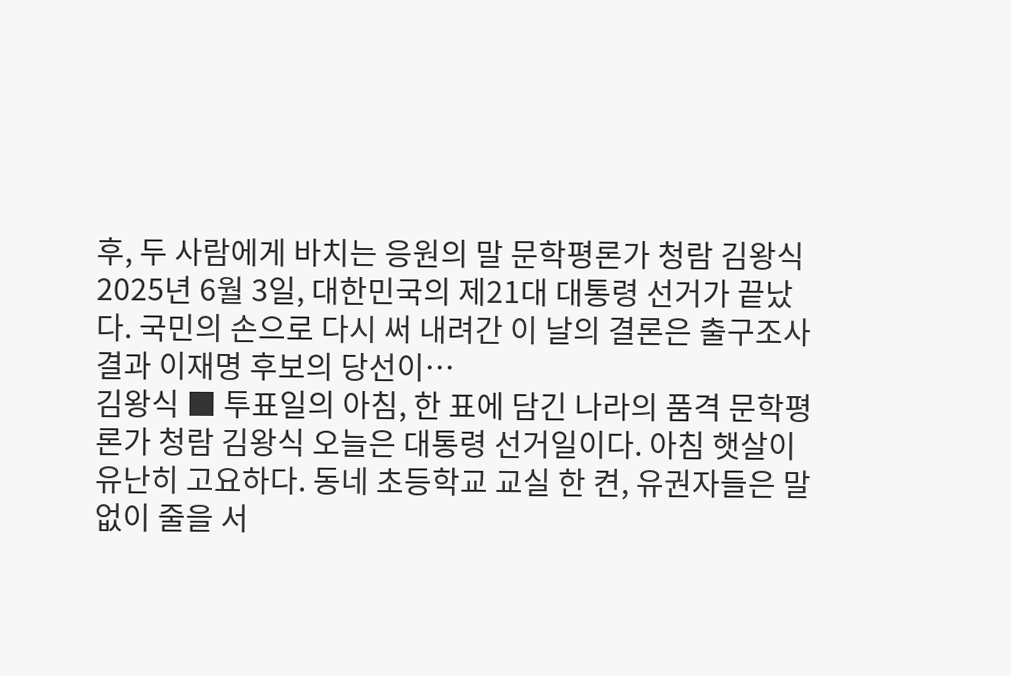후, 두 사람에게 바치는 응원의 말 문학평론가 청람 김왕식 2025년 6월 3일, 대한민국의 제21대 대통령 선거가 끝났다. 국민의 손으로 다시 써 내려간 이 날의 결론은 출구조사 결과 이재명 후보의 당선이…
김왕식 ■ 투표일의 아침, 한 표에 담긴 나라의 품격 문학평론가 청람 김왕식 오늘은 대통령 선거일이다. 아침 햇살이 유난히 고요하다. 동네 초등학교 교실 한 켠, 유권자들은 말없이 줄을 서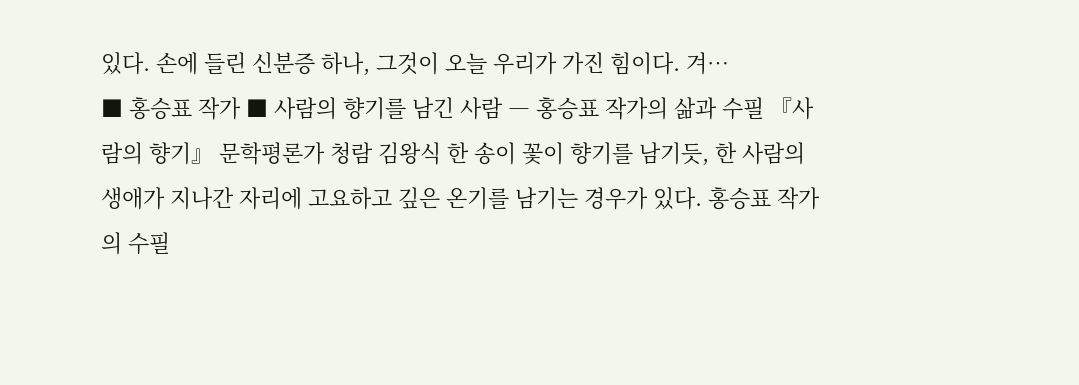있다. 손에 들린 신분증 하나, 그것이 오늘 우리가 가진 힘이다. 겨…
■ 홍승표 작가 ■ 사람의 향기를 남긴 사람 ― 홍승표 작가의 삶과 수필 『사람의 향기』 문학평론가 청람 김왕식 한 송이 꽃이 향기를 남기듯, 한 사람의 생애가 지나간 자리에 고요하고 깊은 온기를 남기는 경우가 있다. 홍승표 작가의 수필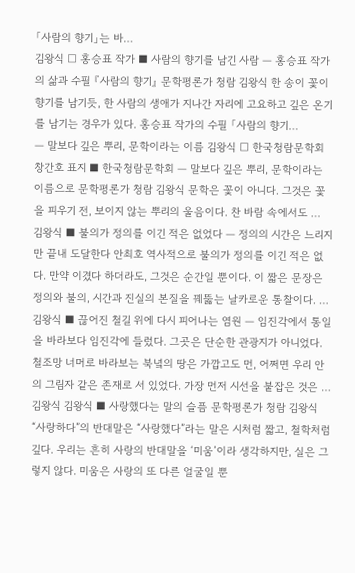「사람의 향기」는 바…
김왕식 □ 홍승표 작가 ■ 사람의 향기를 남긴 사람 ― 홍승표 작가의 삶과 수필 『사람의 향기』 문학평론가 청람 김왕식 한 송이 꽃이 향기를 남기듯, 한 사람의 생애가 지나간 자리에 고요하고 깊은 온기를 남기는 경우가 있다. 홍승표 작가의 수필 「사람의 향기…
― 말보다 깊은 뿌리, 문학이라는 이름 김왕식 □ 한국청람문학회 창간호 표지 ■ 한국청람문학회 ― 말보다 깊은 뿌리, 문학이라는 이름으로 문학평론가 청람 김왕식 문학은 꽃이 아니다. 그것은 꽃을 피우기 전, 보이지 않는 뿌리의 울음이다. 찬 바람 속에서도 …
김왕식 ■ 불의가 정의를 이긴 적은 없었다 — 정의의 시간은 느리지만 끝내 도달한다 안최호 역사적으로 불의가 정의를 이긴 적은 없다. 만약 이겼다 하더라도, 그것은 순간일 뿐이다. 이 짧은 문장은 정의와 불의, 시간과 진실의 본질을 꿰뚫는 날카로운 통찰이다. …
김왕식 ■ 끊어진 철길 위에 다시 피어나는 염원 ― 임진각에서 통일을 바라보다 임진각에 들렀다. 그곳은 단순한 관광지가 아니었다. 철조망 너머로 바라보는 북녘의 땅은 가깝고도 먼, 어쩌면 우리 안의 그림자 같은 존재로 서 있었다. 가장 먼저 시선을 붙잡은 것은 …
김왕식 김왕식 ■ 사랑했다는 말의 슬픔 문학평론가 청람 김왕식 “사랑하다”의 반대말은 “사랑했다”라는 말은 시처럼 짧고, 철학처럼 깊다. 우리는 흔히 사랑의 반대말을 ‘미움’이라 생각하지만, 실은 그렇지 않다. 미움은 사랑의 또 다른 얼굴일 뿐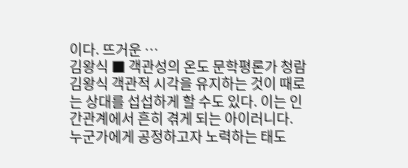이다. 뜨거운 …
김왕식 ■ 객관성의 온도 문학평론가 청람 김왕식 객관적 시각을 유지하는 것이 때로는 상대를 섭섭하게 할 수도 있다. 이는 인간관계에서 흔히 겪게 되는 아이러니다. 누군가에게 공정하고자 노력하는 태도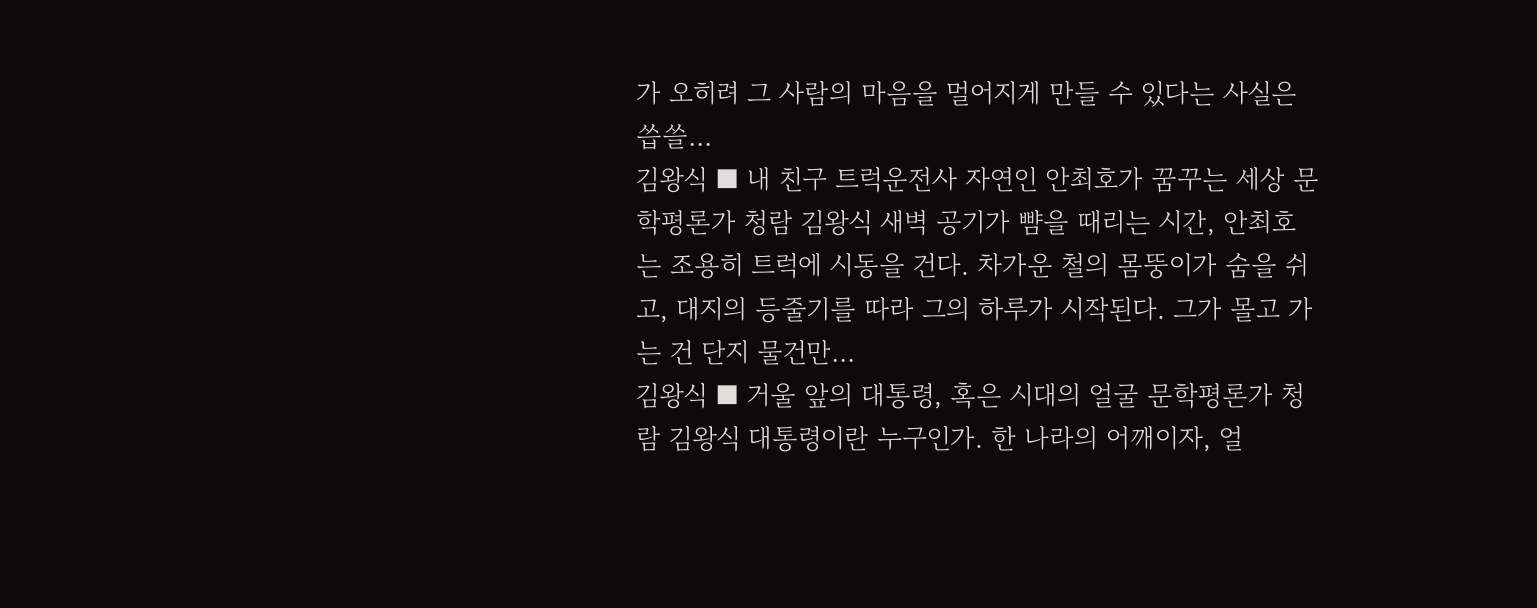가 오히려 그 사람의 마음을 멀어지게 만들 수 있다는 사실은 씁쓸…
김왕식 ■ 내 친구 트럭운전사 자연인 안최호가 꿈꾸는 세상 문학평론가 청람 김왕식 새벽 공기가 뺨을 때리는 시간, 안최호는 조용히 트럭에 시동을 건다. 차가운 철의 몸뚱이가 숨을 쉬고, 대지의 등줄기를 따라 그의 하루가 시작된다. 그가 몰고 가는 건 단지 물건만…
김왕식 ■ 거울 앞의 대통령, 혹은 시대의 얼굴 문학평론가 청람 김왕식 대통령이란 누구인가. 한 나라의 어깨이자, 얼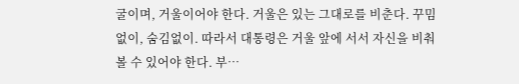굴이며, 거울이어야 한다. 거울은 있는 그대로를 비춘다. 꾸밈없이, 숨김없이. 따라서 대통령은 거울 앞에 서서 자신을 비춰볼 수 있어야 한다. 부…